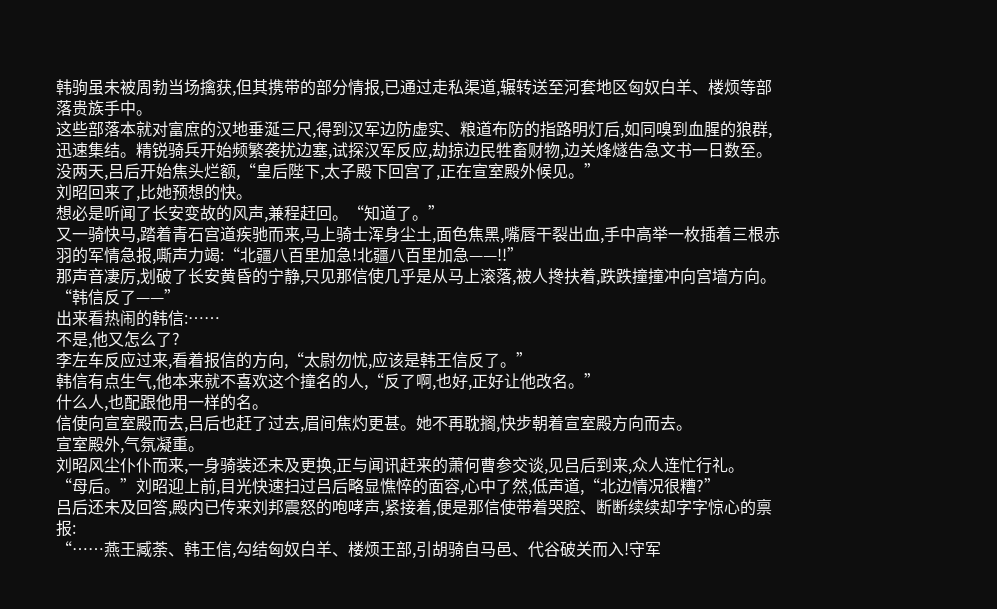韩驹虽未被周勃当场擒获,但其携带的部分情报,已通过走私渠道,辗转送至河套地区匈奴白羊、楼烦等部落贵族手中。
这些部落本就对富庶的汉地垂涎三尺,得到汉军边防虚实、粮道布防的指路明灯后,如同嗅到血腥的狼群,迅速集结。精锐骑兵开始频繁袭扰边塞,试探汉军反应,劫掠边民牲畜财物,边关烽燧告急文书一日数至。
没两天,吕后开始焦头烂额,“皇后陛下,太子殿下回宫了,正在宣室殿外候见。”
刘昭回来了,比她预想的快。
想必是听闻了长安变故的风声,兼程赶回。“知道了。”
又一骑快马,踏着青石宫道疾驰而来,马上骑士浑身尘土,面色焦黑,嘴唇干裂出血,手中高举一枚插着三根赤羽的军情急报,嘶声力竭:“北疆八百里加急!北疆八百里加急——!!”
那声音凄厉,划破了长安黄昏的宁静,只见那信使几乎是从马上滚落,被人搀扶着,跌跌撞撞冲向宫墙方向。
“韩信反了——”
出来看热闹的韩信:……
不是,他又怎么了?
李左车反应过来,看着报信的方向,“太尉勿忧,应该是韩王信反了。”
韩信有点生气,他本来就不喜欢这个撞名的人,“反了啊,也好,正好让他改名。”
什么人,也配跟他用一样的名。
信使向宣室殿而去,吕后也赶了过去,眉间焦灼更甚。她不再耽搁,快步朝着宣室殿方向而去。
宣室殿外,气氛凝重。
刘昭风尘仆仆而来,一身骑装还未及更换,正与闻讯赶来的萧何曹参交谈,见吕后到来,众人连忙行礼。
“母后。”刘昭迎上前,目光快速扫过吕后略显憔悴的面容,心中了然,低声道,“北边情况很糟?”
吕后还未及回答,殿内已传来刘邦震怒的咆哮声,紧接着,便是那信使带着哭腔、断断续续却字字惊心的禀报:
“……燕王臧荼、韩王信,勾结匈奴白羊、楼烦王部,引胡骑自马邑、代谷破关而入!守军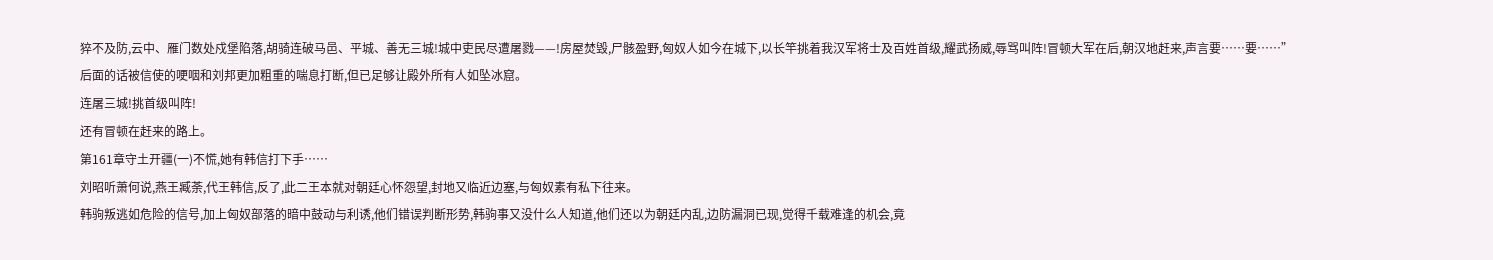猝不及防,云中、雁门数处戍堡陷落,胡骑连破马邑、平城、善无三城!城中吏民尽遭屠戮——!房屋焚毁,尸骸盈野,匈奴人如今在城下,以长竿挑着我汉军将士及百姓首级,耀武扬威,辱骂叫阵!冒顿大军在后,朝汉地赶来,声言要……要……”
后面的话被信使的哽咽和刘邦更加粗重的喘息打断,但已足够让殿外所有人如坠冰窟。
连屠三城!挑首级叫阵!
还有冒顿在赶来的路上。
第161章守土开疆(一)不慌,她有韩信打下手……
刘昭听萧何说,燕王臧荼,代王韩信,反了,此二王本就对朝廷心怀怨望,封地又临近边塞,与匈奴素有私下往来。
韩驹叛逃如危险的信号,加上匈奴部落的暗中鼓动与利诱,他们错误判断形势,韩驹事又没什么人知道,他们还以为朝廷内乱,边防漏洞已现,觉得千载难逢的机会,竟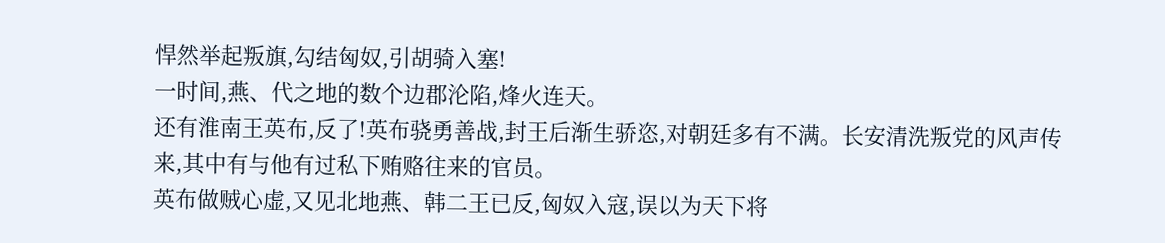悍然举起叛旗,勾结匈奴,引胡骑入塞!
一时间,燕、代之地的数个边郡沦陷,烽火连天。
还有淮南王英布,反了!英布骁勇善战,封王后渐生骄恣,对朝廷多有不满。长安清洗叛党的风声传来,其中有与他有过私下贿赂往来的官员。
英布做贼心虚,又见北地燕、韩二王已反,匈奴入寇,误以为天下将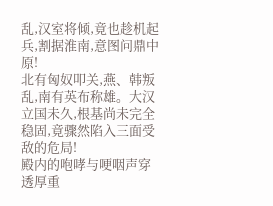乱,汉室将倾,竟也趁机起兵,割据淮南,意图问鼎中原!
北有匈奴叩关,燕、韩叛乱,南有英布称雄。大汉立国未久,根基尚未完全稳固,竟骤然陷入三面受敌的危局!
殿内的咆哮与哽咽声穿透厚重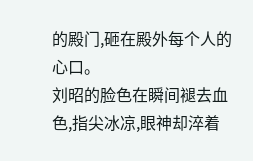的殿门,砸在殿外每个人的心口。
刘昭的脸色在瞬间褪去血色,指尖冰凉,眼神却淬着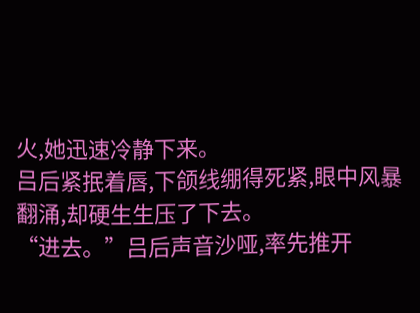火,她迅速冷静下来。
吕后紧抿着唇,下颌线绷得死紧,眼中风暴翻涌,却硬生生压了下去。
“进去。”吕后声音沙哑,率先推开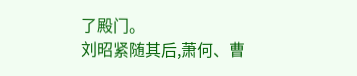了殿门。
刘昭紧随其后,萧何、曹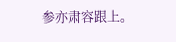参亦肃容跟上。